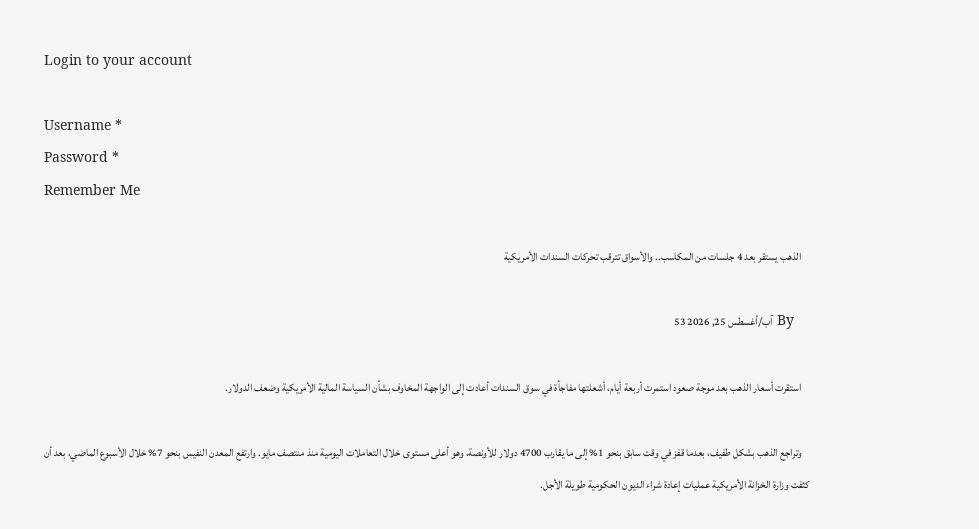Login to your account

Username *
Password *
Remember Me

    الذهب يستقر بعد 4 جلسات من المكاسب.. والأسواق تترقب تحركات السندات الأمريكية

    By آب/أغسطس 25, 2026 53

    استقرت أسعار الذهب بعد موجة صعود استمرت أربعة أيام، أشعلتها مفاجأة في سوق السندات أعادت إلى الواجهة المخاوف بشأن السياسة المالية الأمريكية وضعف الدولار.

    وتراجع الذهب بشكل طفيف، بعدما قفز في وقت سابق بنحو 1% إلى ما يقارب 4700 دولار للأونصة، وهو أعلى مستوى خلال التعاملات اليومية منذ منتصف مايو. وارتفع المعدن النفيس بنحو 7% خلال الأسبوع الماضي، بعد أن كثفت وزارة الخزانة الأمريكية عمليات إعادة شراء الديون الحكومية طويلة الأجل.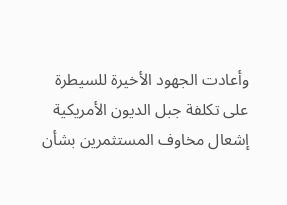وأعادت الجهود الأخيرة للسيطرة على تكلفة جبل الديون الأمريكية إشعال مخاوف المستثمرين بشأن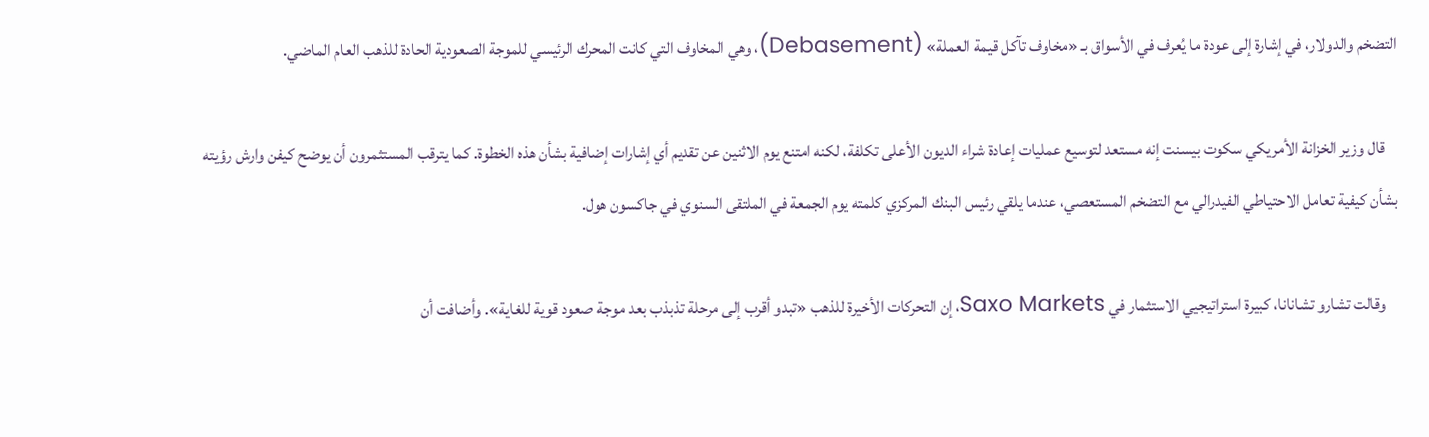التضخم والدولار، في إشارة إلى عودة ما يُعرف في الأسواق بـ «مخاوف تآكل قيمة العملة» (Debasement)، وهي المخاوف التي كانت المحرك الرئيسي للموجة الصعودية الحادة للذهب العام الماضي.

    قال وزير الخزانة الأمريكي سكوت بيسنت إنه مستعد لتوسيع عمليات إعادة شراء الديون الأعلى تكلفة، لكنه امتنع يوم الاثنين عن تقديم أي إشارات إضافية بشأن هذه الخطوة. كما يترقب المستثمرون أن يوضح كيفن وارش رؤيته بشأن كيفية تعامل الاحتياطي الفيدرالي مع التضخم المستعصي، عندما يلقي رئيس البنك المركزي كلمته يوم الجمعة في الملتقى السنوي في جاكسون هول.

    وقالت تشارو تشانانا، كبيرة استراتيجيي الاستثمار في Saxo Markets، إن التحركات الأخيرة للذهب «تبدو أقرب إلى مرحلة تذبذب بعد موجة صعود قوية للغاية». وأضافت أن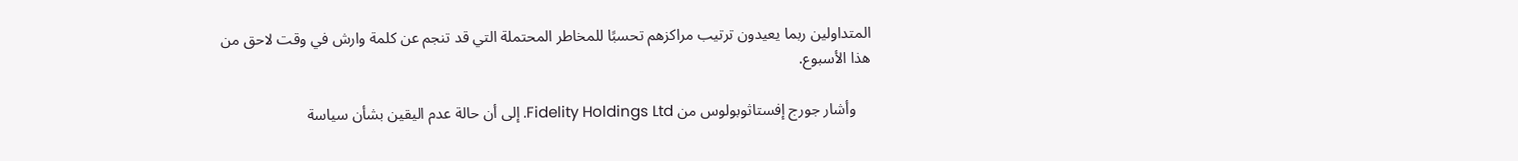المتداولين ربما يعيدون ترتيب مراكزهم تحسبًا للمخاطر المحتملة التي قد تنجم عن كلمة وارش في وقت لاحق من هذا الأسبوع.

    وأشار جورج إفستاثوبولوس من Fidelity Holdings Ltd. إلى أن حالة عدم اليقين بشأن سياسة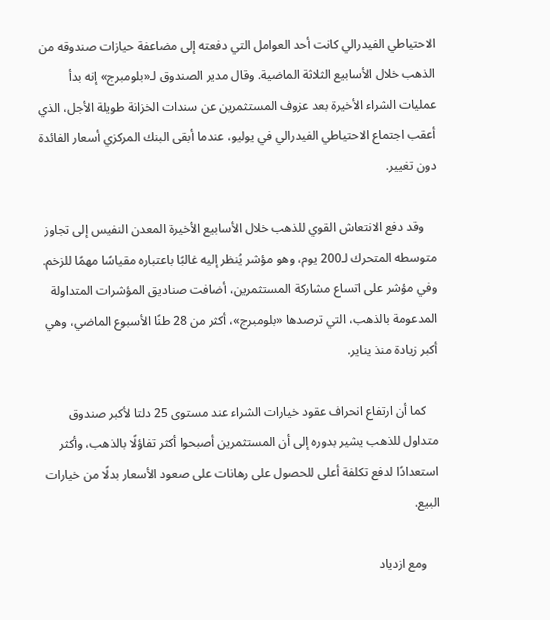الاحتياطي الفيدرالي كانت أحد العوامل التي دفعته إلى مضاعفة حيازات صندوقه من الذهب خلال الأسابيع الثلاثة الماضية. وقال مدير الصندوق لـ«بلومبرج» إنه بدأ عمليات الشراء الأخيرة بعد عزوف المستثمرين عن سندات الخزانة طويلة الأجل، الذي أعقب اجتماع الاحتياطي الفيدرالي في يوليو، عندما أبقى البنك المركزي أسعار الفائدة دون تغيير.

    وقد دفع الانتعاش القوي للذهب خلال الأسابيع الأخيرة المعدن النفيس إلى تجاوز متوسطه المتحرك لـ200 يوم، وهو مؤشر يُنظر إليه غالبًا باعتباره مقياسًا مهمًا للزخم. وفي مؤشر على اتساع مشاركة المستثمرين، أضافت صناديق المؤشرات المتداولة المدعومة بالذهب، التي ترصدها «بلومبرج»، أكثر من 28 طنًا الأسبوع الماضي، وهي أكبر زيادة منذ يناير.

    كما أن ارتفاع انحراف عقود خيارات الشراء عند مستوى 25 دلتا لأكبر صندوق متداول للذهب يشير بدوره إلى أن المستثمرين أصبحوا أكثر تفاؤلًا بالذهب، وأكثر استعدادًا لدفع تكلفة أعلى للحصول على رهانات على صعود الأسعار بدلًا من خيارات البيع.

    ومع ازدياد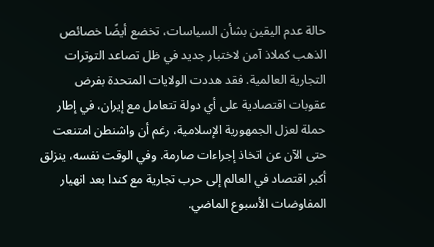حالة عدم اليقين بشأن السياسات، تخضع أيضًا خصائص الذهب كملاذ آمن لاختبار جديد في ظل تصاعد التوترات التجارية العالمية. فقد هددت الولايات المتحدة بفرض عقوبات اقتصادية على أي دولة تتعامل مع إيران، في إطار حملة لعزل الجمهورية الإسلامية، رغم أن واشنطن امتنعت حتى الآن عن اتخاذ إجراءات صارمة. وفي الوقت نفسه، ينزلق أكبر اقتصاد في العالم إلى حرب تجارية مع كندا بعد انهيار المفاوضات الأسبوع الماضي.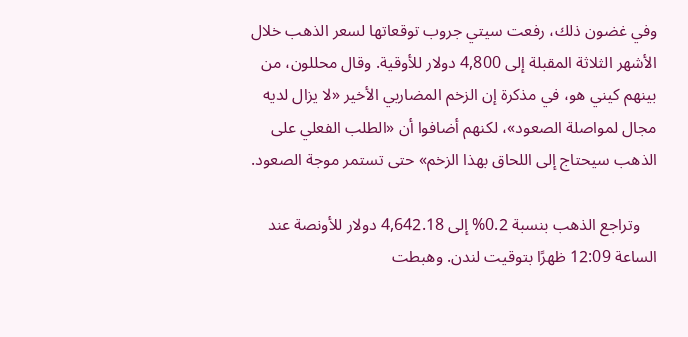وفي غضون ذلك، رفعت سيتي جروب توقعاتها لسعر الذهب خلال الأشهر الثلاثة المقبلة إلى 4,800 دولار للأوقية. وقال محللون، من بينهم كيني هو، في مذكرة إن الزخم المضاربي الأخير «لا يزال لديه مجال لمواصلة الصعود»، لكنهم أضافوا أن «الطلب الفعلي على الذهب سيحتاج إلى اللحاق بهذا الزخم» حتى تستمر موجة الصعود.

    وتراجع الذهب بنسبة 0.2% إلى 4,642.18 دولار للأونصة عند الساعة 12:09 ظهرًا بتوقيت لندن. وهبطت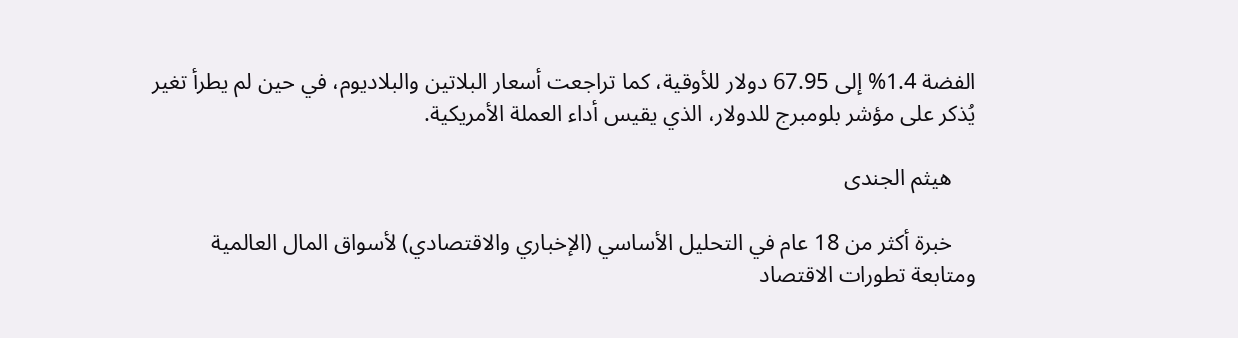الفضة 1.4% إلى 67.95 دولار للأوقية، كما تراجعت أسعار البلاتين والبلاديوم، في حين لم يطرأ تغير يُذكر على مؤشر بلومبرج للدولار، الذي يقيس أداء العملة الأمريكية.

    هيثم الجندى

    خبرة أكثر من 18 عام في التحليل الأساسي (الإخباري والاقتصادي) لأسواق المال العالمية ومتابعة تطورات الاقتصاد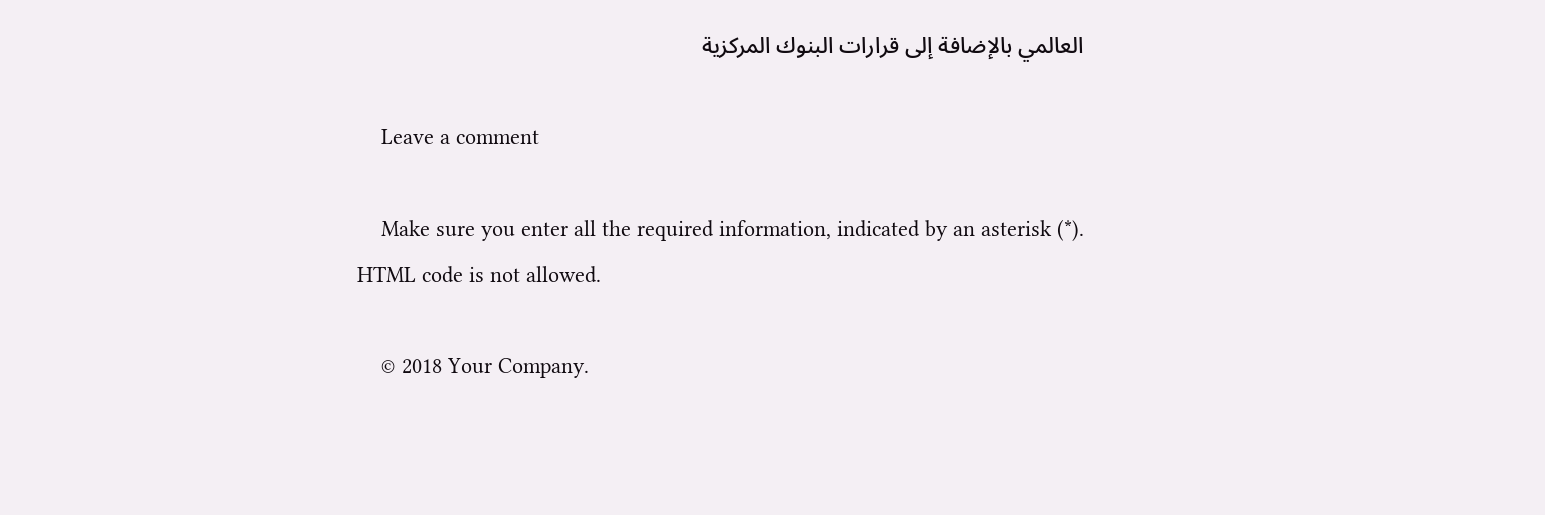العالمي بالإضافة إلى قرارات البنوك المركزية

    Leave a comment

    Make sure you enter all the required information, indicated by an asterisk (*). HTML code is not allowed.

    © 2018 Your Company.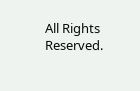All Rights Reserved.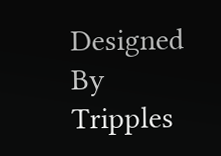Designed By Tripples